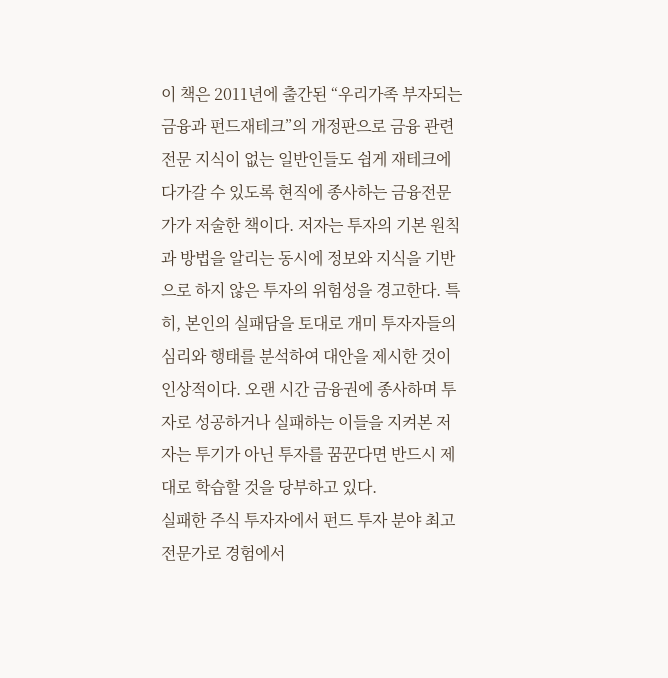이 책은 2011년에 출간된 “우리가족 부자되는 금융과 펀드재테크”의 개정판으로 금융 관련 전문 지식이 없는 일반인들도 쉽게 재테크에 다가갈 수 있도록 현직에 종사하는 금융전문가가 저술한 책이다. 저자는 투자의 기본 원칙과 방법을 알리는 동시에 정보와 지식을 기반으로 하지 않은 투자의 위험성을 경고한다. 특히, 본인의 실패담을 토대로 개미 투자자들의 심리와 행태를 분석하여 대안을 제시한 것이 인상적이다. 오랜 시간 금융권에 종사하며 투자로 성공하거나 실패하는 이들을 지켜본 저자는 투기가 아닌 투자를 꿈꾼다면 반드시 제대로 학습할 것을 당부하고 있다.
실패한 주식 투자자에서 펀드 투자 분야 최고 전문가로 경험에서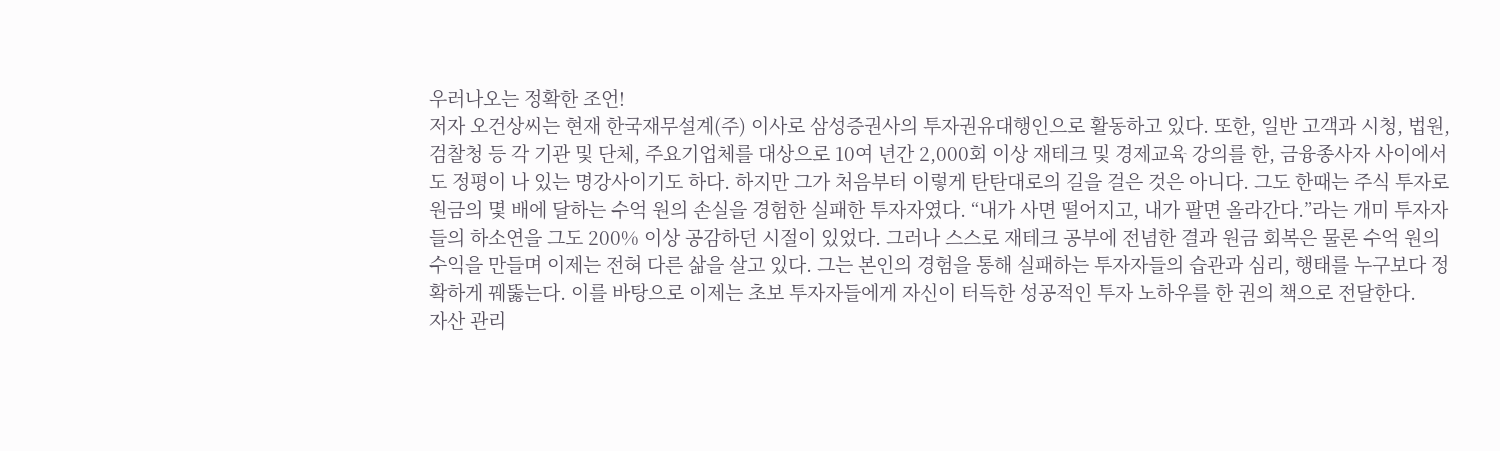우러나오는 정확한 조언!
저자 오건상씨는 현재 한국재무설계(주) 이사로 삼성증권사의 투자권유대행인으로 활동하고 있다. 또한, 일반 고객과 시청, 법원, 검찰청 등 각 기관 및 단체, 주요기업체를 대상으로 10여 년간 2,000회 이상 재테크 및 경제교육 강의를 한, 금융종사자 사이에서도 정평이 나 있는 명강사이기도 하다. 하지만 그가 처음부터 이렇게 탄탄대로의 길을 걸은 것은 아니다. 그도 한때는 주식 투자로 원금의 몇 배에 달하는 수억 원의 손실을 경험한 실패한 투자자였다. “내가 사면 떨어지고, 내가 팔면 올라간다.”라는 개미 투자자들의 하소연을 그도 200% 이상 공감하던 시절이 있었다. 그러나 스스로 재테크 공부에 전념한 결과 원금 회복은 물론 수억 원의 수익을 만들며 이제는 전혀 다른 삶을 살고 있다. 그는 본인의 경험을 통해 실패하는 투자자들의 습관과 심리, 행태를 누구보다 정확하게 꿰뚫는다. 이를 바탕으로 이제는 초보 투자자들에게 자신이 터득한 성공적인 투자 노하우를 한 권의 책으로 전달한다.
자산 관리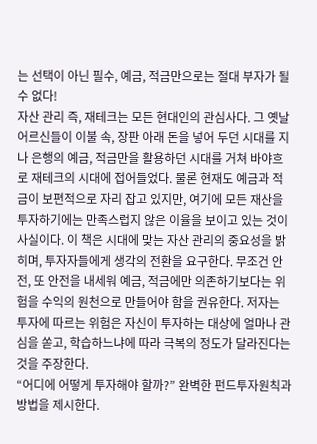는 선택이 아닌 필수, 예금, 적금만으로는 절대 부자가 될 수 없다!
자산 관리 즉, 재테크는 모든 현대인의 관심사다. 그 옛날 어르신들이 이불 속, 장판 아래 돈을 넣어 두던 시대를 지나 은행의 예금, 적금만을 활용하던 시대를 거쳐 바야흐로 재테크의 시대에 접어들었다. 물론 현재도 예금과 적금이 보편적으로 자리 잡고 있지만, 여기에 모든 재산을 투자하기에는 만족스럽지 않은 이율을 보이고 있는 것이 사실이다. 이 책은 시대에 맞는 자산 관리의 중요성을 밝히며, 투자자들에게 생각의 전환을 요구한다. 무조건 안전, 또 안전을 내세워 예금, 적금에만 의존하기보다는 위험을 수익의 원천으로 만들어야 함을 권유한다. 저자는 투자에 따르는 위험은 자신이 투자하는 대상에 얼마나 관심을 쏟고, 학습하느냐에 따라 극복의 정도가 달라진다는 것을 주장한다.
“어디에 어떻게 투자해야 할까?” 완벽한 펀드투자원칙과 방법을 제시한다.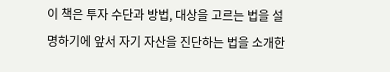이 책은 투자 수단과 방법, 대상을 고르는 법을 설명하기에 앞서 자기 자산을 진단하는 법을 소개한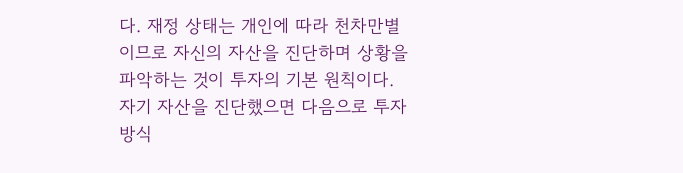다. 재정 상태는 개인에 따라 천차만별이므로 자신의 자산을 진단하며 상황을 파악하는 것이 투자의 기본 원칙이다. 자기 자산을 진단했으면 다음으로 투자 방식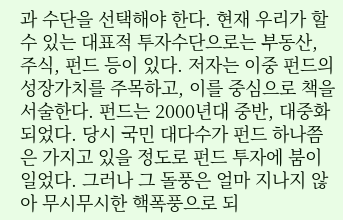과 수단을 선택해야 한다. 현재 우리가 할 수 있는 대표적 투자수단으로는 부동산, 주식, 펀드 등이 있다. 저자는 이중 펀드의 성장가치를 주목하고, 이를 중심으로 책을 서술한다. 펀드는 2000년대 중반, 대중화되었다. 당시 국민 대다수가 펀드 하나쯤은 가지고 있을 정도로 펀드 투자에 붐이 일었다. 그러나 그 돌풍은 얼마 지나지 않아 무시무시한 핵폭풍으로 되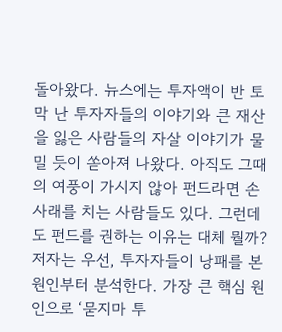돌아왔다. 뉴스에는 투자액이 반 토막 난 투자자들의 이야기와 큰 재산을 잃은 사람들의 자살 이야기가 물밀 듯이 쏟아져 나왔다. 아직도 그때의 여풍이 가시지 않아 펀드라면 손사래를 치는 사람들도 있다. 그런데도 펀드를 권하는 이유는 대체 뭘까? 저자는 우선, 투자자들이 낭패를 본 원인부터 분석한다. 가장 큰 핵심 원인으로 ‘묻지마 투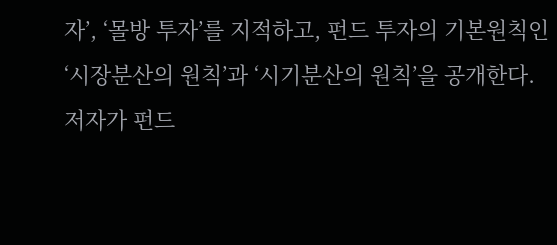자’, ‘몰방 투자’를 지적하고, 펀드 투자의 기본원칙인 ‘시장분산의 원칙’과 ‘시기분산의 원칙’을 공개한다. 저자가 펀드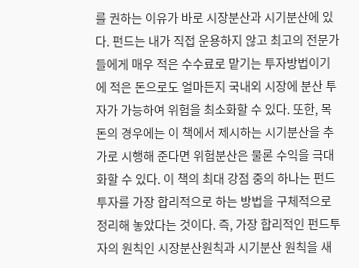를 권하는 이유가 바로 시장분산과 시기분산에 있다. 펀드는 내가 직접 운용하지 않고 최고의 전문가들에게 매우 적은 수수료로 맡기는 투자방법이기에 적은 돈으로도 얼마든지 국내외 시장에 분산 투자가 가능하여 위험을 최소화할 수 있다. 또한, 목돈의 경우에는 이 책에서 제시하는 시기분산을 추가로 시행해 준다면 위험분산은 물론 수익을 극대화할 수 있다. 이 책의 최대 강점 중의 하나는 펀드 투자를 가장 합리적으로 하는 방법을 구체적으로 정리해 놓았다는 것이다. 즉, 가장 합리적인 펀드투자의 원칙인 시장분산원칙과 시기분산 원칙을 새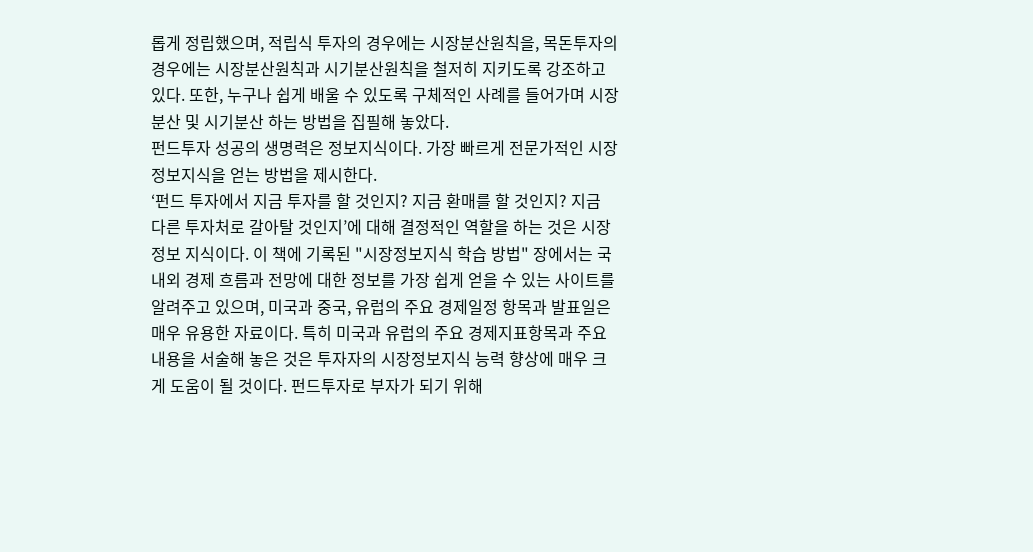롭게 정립했으며, 적립식 투자의 경우에는 시장분산원칙을, 목돈투자의 경우에는 시장분산원칙과 시기분산원칙을 철저히 지키도록 강조하고 있다. 또한, 누구나 쉽게 배울 수 있도록 구체적인 사례를 들어가며 시장분산 및 시기분산 하는 방법을 집필해 놓았다.
펀드투자 성공의 생명력은 정보지식이다. 가장 빠르게 전문가적인 시장정보지식을 얻는 방법을 제시한다.
‘펀드 투자에서 지금 투자를 할 것인지? 지금 환매를 할 것인지? 지금 다른 투자처로 갈아탈 것인지’에 대해 결정적인 역할을 하는 것은 시장 정보 지식이다. 이 책에 기록된 "시장정보지식 학습 방법" 장에서는 국내외 경제 흐름과 전망에 대한 정보를 가장 쉽게 얻을 수 있는 사이트를 알려주고 있으며, 미국과 중국, 유럽의 주요 경제일정 항목과 발표일은 매우 유용한 자료이다. 특히 미국과 유럽의 주요 경제지표항목과 주요 내용을 서술해 놓은 것은 투자자의 시장정보지식 능력 향상에 매우 크게 도움이 될 것이다. 펀드투자로 부자가 되기 위해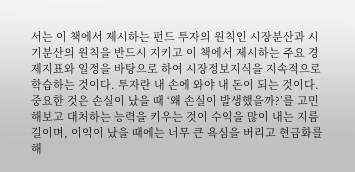서는 이 책에서 제시하는 펀드 투자의 원칙인 시장분산과 시기분산의 원칙을 반드시 지키고 이 책에서 제시하는 주요 경제지표와 일정을 바탕으로 하여 시장정보지식을 지속적으로 학습하는 것이다. 투자란 내 손에 와야 내 돈이 되는 것이다. 중요한 것은 손실이 났을 때 ‘왜 손실이 발생했을까?’를 고민해보고 대처하는 능력을 키우는 것이 수익을 많이 내는 지름길이며, 이익이 났을 때에는 너무 큰 욕심을 버리고 현금화를 해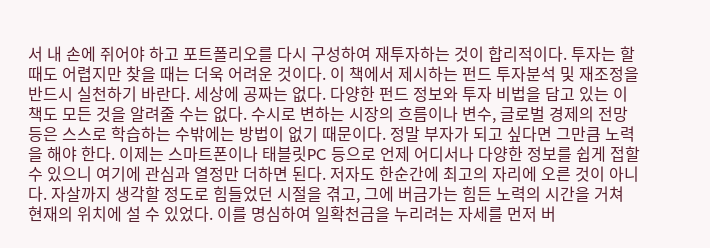서 내 손에 쥐어야 하고 포트폴리오를 다시 구성하여 재투자하는 것이 합리적이다. 투자는 할 때도 어렵지만 찾을 때는 더욱 어려운 것이다. 이 책에서 제시하는 펀드 투자분석 및 재조정을 반드시 실천하기 바란다. 세상에 공짜는 없다. 다양한 펀드 정보와 투자 비법을 담고 있는 이 책도 모든 것을 알려줄 수는 없다. 수시로 변하는 시장의 흐름이나 변수, 글로벌 경제의 전망 등은 스스로 학습하는 수밖에는 방법이 없기 때문이다. 정말 부자가 되고 싶다면 그만큼 노력을 해야 한다. 이제는 스마트폰이나 태블릿PC 등으로 언제 어디서나 다양한 정보를 쉽게 접할 수 있으니 여기에 관심과 열정만 더하면 된다. 저자도 한순간에 최고의 자리에 오른 것이 아니다. 자살까지 생각할 정도로 힘들었던 시절을 겪고, 그에 버금가는 힘든 노력의 시간을 거쳐 현재의 위치에 설 수 있었다. 이를 명심하여 일확천금을 누리려는 자세를 먼저 버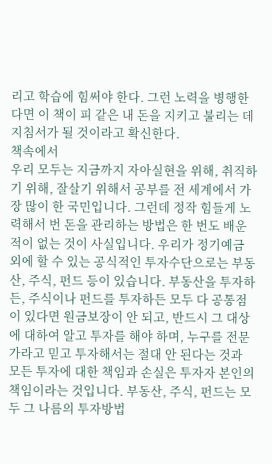리고 학습에 힘써야 한다. 그런 노력을 병행한다면 이 책이 피 같은 내 돈을 지키고 불리는 데 지침서가 될 것이라고 확신한다.
책속에서
우리 모두는 지금까지 자아실현을 위해, 취직하기 위해, 잘살기 위해서 공부를 전 세계에서 가장 많이 한 국민입니다. 그런데 정작 힘들게 노력해서 번 돈을 관리하는 방법은 한 번도 배운 적이 없는 것이 사실입니다. 우리가 정기예금 외에 할 수 있는 공식적인 투자수단으로는 부동산, 주식, 펀드 등이 있습니다. 부동산을 투자하든, 주식이나 펀드를 투자하든 모두 다 공통점이 있다면 원금보장이 안 되고, 반드시 그 대상에 대하여 알고 투자를 해야 하며, 누구를 전문가라고 믿고 투자해서는 절대 안 된다는 것과 모든 투자에 대한 책임과 손실은 투자자 본인의 책임이라는 것입니다. 부동산, 주식, 펀드는 모두 그 나름의 투자방법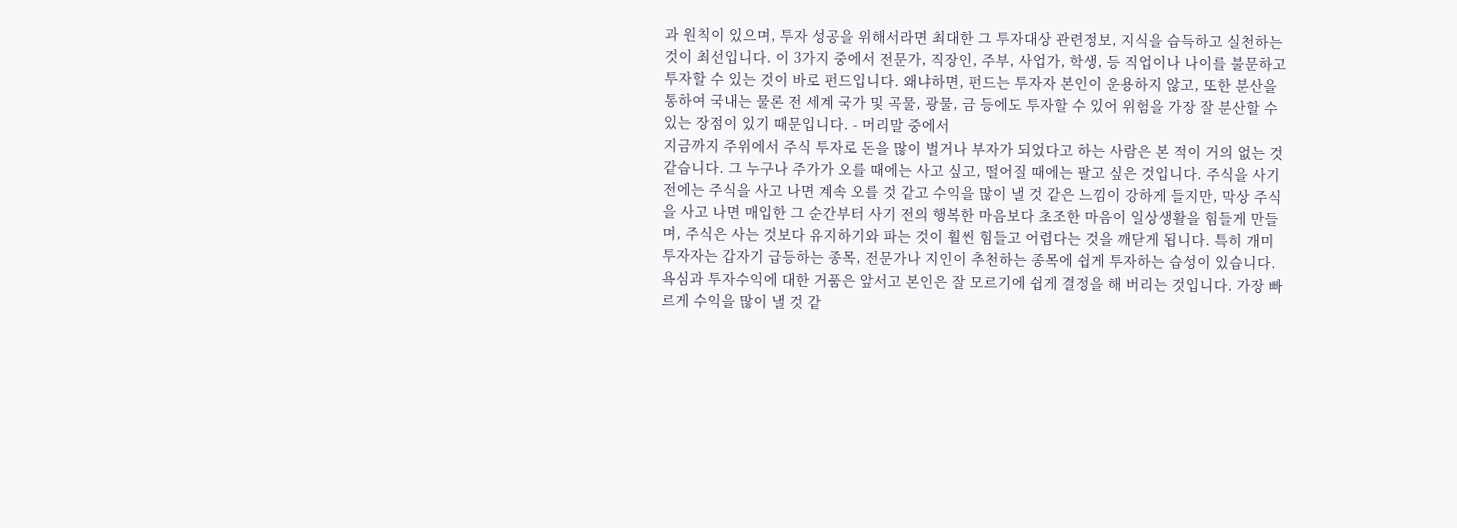과 원칙이 있으며, 투자 성공을 위해서라면 최대한 그 투자대상 관련정보, 지식을 습득하고 실천하는 것이 최선입니다. 이 3가지 중에서 전문가, 직장인, 주부, 사업가, 학생, 등 직업이나 나이를 불문하고 투자할 수 있는 것이 바로 펀드입니다. 왜냐하면, 펀드는 투자자 본인이 운용하지 않고, 또한 분산을 통하여 국내는 물론 전 세계 국가 및 곡물, 광물, 금 등에도 투자할 수 있어 위험을 가장 잘 분산할 수 있는 장점이 있기 때문입니다. - 머리말 중에서
지금까지 주위에서 주식 투자로 돈을 많이 벌거나 부자가 되었다고 하는 사람은 본 적이 거의 없는 것 같습니다. 그 누구나 주가가 오를 때에는 사고 싶고, 떨어질 때에는 팔고 싶은 것입니다. 주식을 사기 전에는 주식을 사고 나면 계속 오를 것 같고 수익을 많이 낼 것 같은 느낌이 강하게 들지만, 막상 주식을 사고 나면 매입한 그 순간부터 사기 전의 행복한 마음보다 초조한 마음이 일상생활을 힘들게 만들며, 주식은 사는 것보다 유지하기와 파는 것이 훨씬 힘들고 어렵다는 것을 깨닫게 됩니다. 특히 개미 투자자는 갑자기 급등하는 종목, 전문가나 지인이 추천하는 종목에 쉽게 투자하는 습성이 있습니다. 욕심과 투자수익에 대한 거품은 앞서고 본인은 잘 모르기에 쉽게 결정을 해 버리는 것입니다. 가장 빠르게 수익을 많이 낼 것 같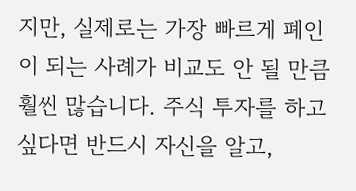지만, 실제로는 가장 빠르게 폐인이 되는 사례가 비교도 안 될 만큼 훨씬 많습니다. 주식 투자를 하고 싶다면 반드시 자신을 알고,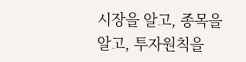시장을 알고, 종목을 알고, 투자원칙을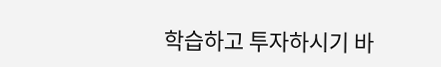학습하고 투자하시기 바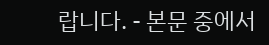랍니다. - 본문 중에서